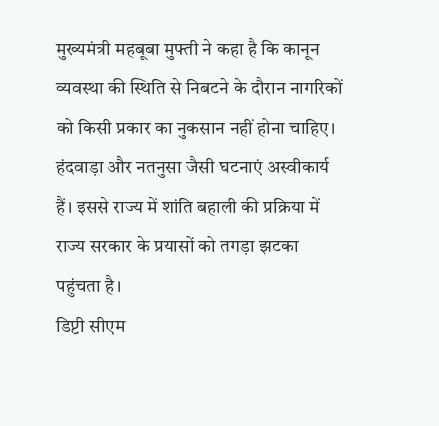मुख्यमंत्री महबूबा मुफ्ती ने कहा है कि कानून व्यवस्था की स्थिति से निबटने के दौरान नागरिकों को किसी प्रकार का नुकसान नहीं होना चाहिए। हंदवाड़ा और नतनुसा जैसी घटनाएं अस्वीकार्य हैं। इससे राज्य में शांति बहाली की प्रक्रिया में राज्य सरकार के प्रयासों को तगड़ा झटका पहुंचता है।
डिप्टी सीएम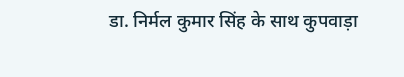डा. निर्मल कुमार सिंह के साथ कुपवाड़ा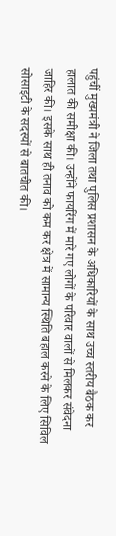पहुंचीं मुख्यमंत्री ने जिला तथा पुलिस प्रशासन के अधिकारियों के साथ उच्च स्तरीय बैठक कर हालात की समीक्षा की। उन्होंने फायरिंग में मारे गए लोगों के परिवार वालों से मिलकर संवेदना जाहिर की। इसके साथ ही तनाव को कम कर क्षेत्र में सामान्य स्थिति बहाल करने के लिए सिविल सोसाइटी के सदस्यों से बातचीत की।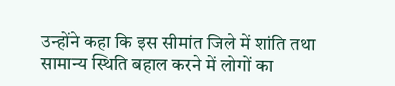उन्होंने कहा कि इस सीमांत जिले में शांति तथा सामान्य स्थिति बहाल करने में लोगों का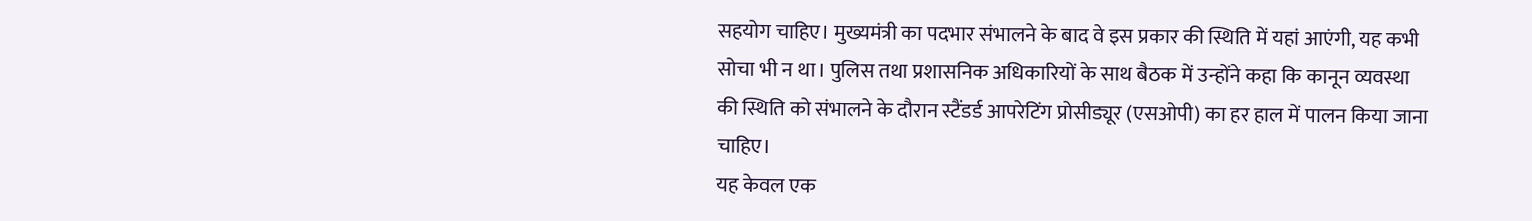सहयोग चाहिए। मुख्यमंत्री का पदभार संभालने के बाद वे इस प्रकार की स्थिति में यहां आएंगी, यह कभी सोचा भी न था। पुलिस तथा प्रशासनिक अधिकारियों के साथ बैठक में उन्होंने कहा कि कानून व्यवस्था की स्थिति को संभालने के दौरान स्टैंडर्ड आपरेटिंग प्रोसीड्यूर (एसओपी) का हर हाल में पालन किया जाना चाहिए।
यह केवल एक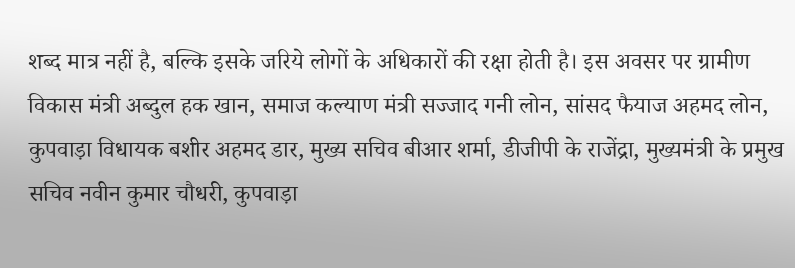शब्द मात्र नहीं है, बल्कि इसके जरिये लोगों के अधिकारों की रक्षा होती है। इस अवसर पर ग्रामीण विकास मंत्री अब्दुल हक खान, समाज कल्याण मंत्री सज्जाद गनी लोन, सांसद फैयाज अहमद लोन, कुपवाड़ा विधायक बशीर अहमद डार, मुख्य सचिव बीआर शर्मा, डीजीपी के राजेंद्रा, मुख्यमंत्री के प्रमुख सचिव नवीन कुमार चौधरी, कुपवाड़ा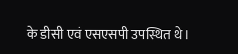के डीसी एवं एसएसपी उपस्थित थे।